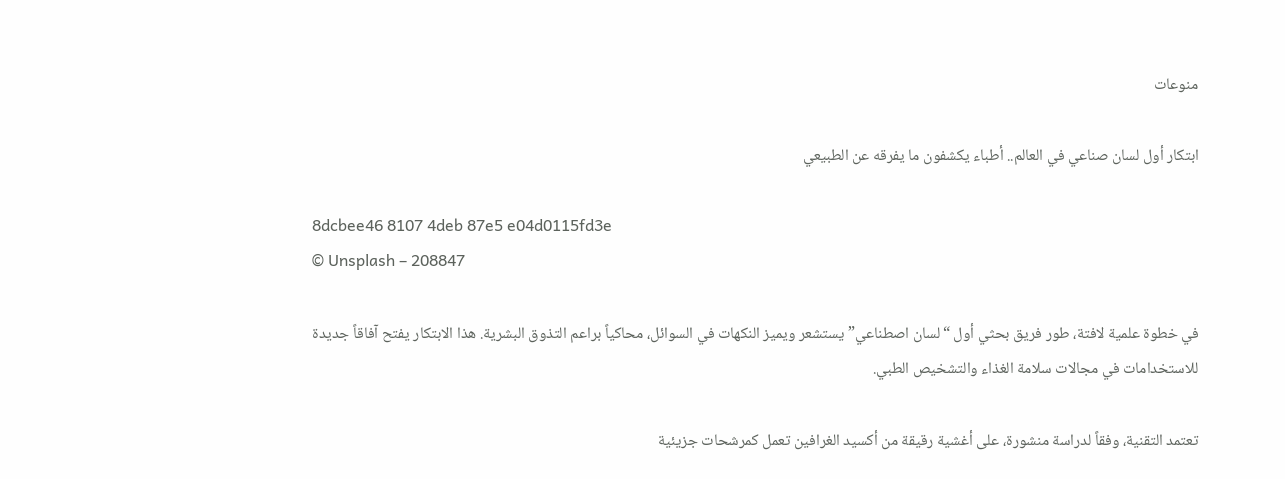منوعات

ابتكار أول لسان صناعي في العالم.. أطباء يكشفون ما يفرقه عن الطبيعي

8dcbee46 8107 4deb 87e5 e04d0115fd3e
© Unsplash – 208847

في خطوة علمية لافتة، طور فريق بحثي أول “لسان اصطناعي” يستشعر ويميز النكهات في السوائل، محاكياً براعم التذوق البشرية. هذا الابتكار يفتح آفاقاً جديدة للاستخدامات في مجالات سلامة الغذاء والتشخيص الطبي.

تعتمد التقنية، وفقاً لدراسة منشورة، على أغشية رقيقة من أكسيد الغرافين تعمل كمرشحات جزيئية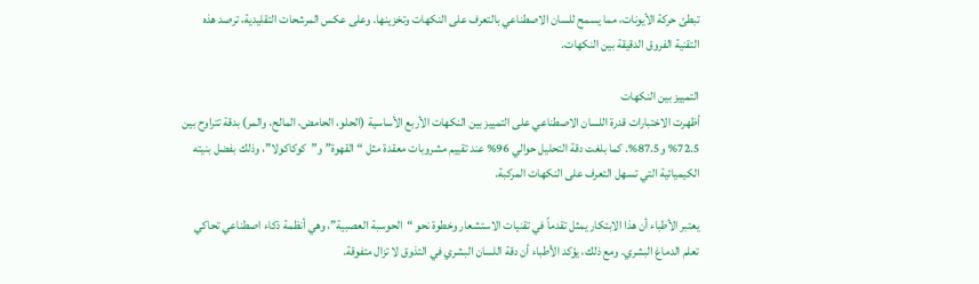تبطئ حركة الأيونات، مما يسمح للسان الاصطناعي بالتعرف على النكهات وتخزينها. وعلى عكس المرشحات التقليدية، ترصد هذه التقنية الفروق الدقيقة بين النكهات.

التمييز بين النكهات
أظهرت الاختبارات قدرة اللسان الاصطناعي على التمييز بين النكهات الأربع الأساسية (الحلو، الحامض، المالح، والمر) بدقة تتراوح بين 72.5% و87.5%. كما بلغت دقة التحليل حوالي 96% عند تقييم مشروبات معقدة مثل “القهوة” و”كوكاكولا”، وذلك بفضل بنيته الكيميائية التي تسهل التعرف على النكهات المركبة.

يعتبر الأطباء أن هذا الابتكار يمثل تقدماً في تقنيات الاستشعار وخطوة نحو “الحوسبة العصبية”، وهي أنظمة ذكاء اصطناعي تحاكي تعلم الدماغ البشري. ومع ذلك، يؤكد الأطباء أن دقة اللسان البشري في التذوق لا تزال متفوقة.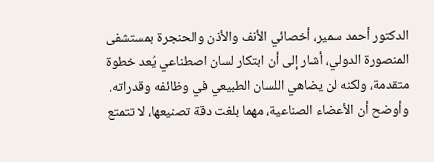الدكتور أحمد سمير، أخصائي الأنف والأذن والحنجرة بمستشفى المنصورة الدولي، أشار إلى أن ابتكار لسان اصطناعي يُعد خطوة متقدمة، ولكنه لن يضاهي اللسان الطبيعي في وظائفه وقدراته. وأوضح أن الأعضاء الصناعية، مهما بلغت دقة تصنيعها، لا تتمتع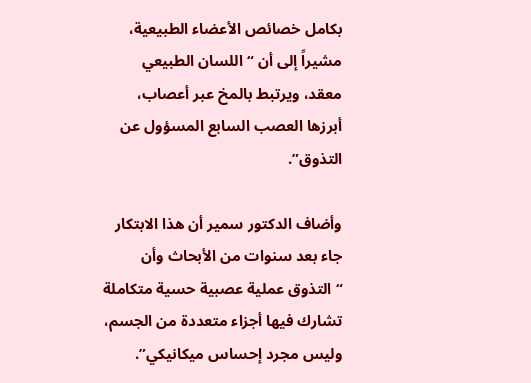بكامل خصائص الأعضاء الطبيعية، مشيراً إلى أن “اللسان الطبيعي معقد، ويرتبط بالمخ عبر أعصاب، أبرزها العصب السابع المسؤول عن التذوق”.

وأضاف الدكتور سمير أن هذا الابتكار جاء بعد سنوات من الأبحاث وأن “التذوق عملية عصبية حسية متكاملة تشارك فيها أجزاء متعددة من الجسم، وليس مجرد إحساس ميكانيكي”.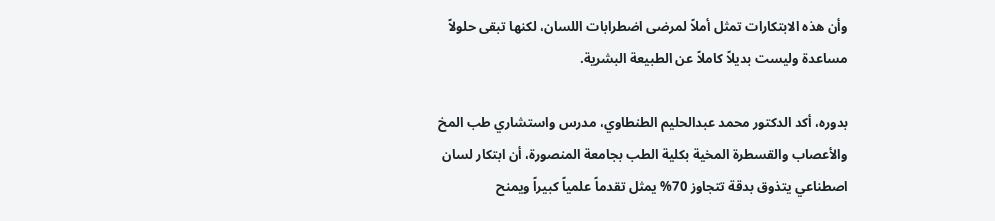وأن هذه الابتكارات تمثل أملاً لمرضى اضطرابات اللسان، لكنها تبقى حلولاً مساعدة وليست بديلاً كاملاً عن الطبيعة البشرية.

بدوره، أكد الدكتور محمد عبدالحليم الطنطاوي، مدرس واستشاري طب المخ والأعصاب والقسطرة المخية بكلية الطب بجامعة المنصورة، أن ابتكار لسان اصطناعي يتذوق بدقة تتجاوز 70% يمثل تقدماً علمياً كبيراً ويمنح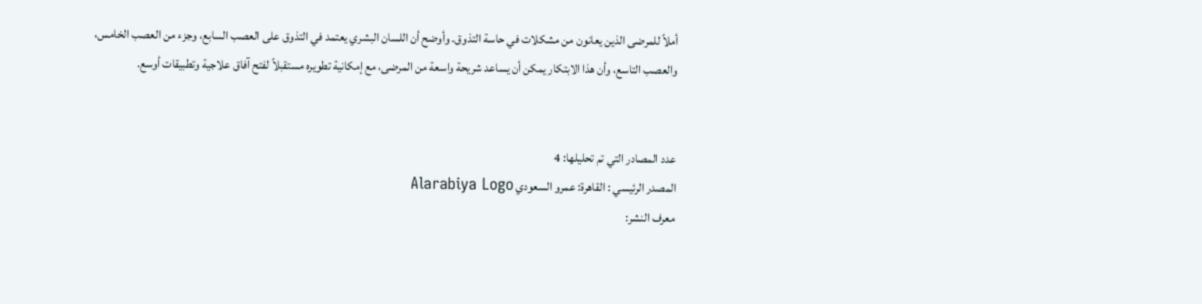أملاً للمرضى الذين يعانون من مشكلات في حاسة التذوق. وأوضح أن اللسان البشري يعتمد في التذوق على العصب السابع، وجزء من العصب الخامس، والعصب التاسع، وأن هذا الابتكار يمكن أن يساعد شريحة واسعة من المرضى، مع إمكانية تطويره مستقبلاً لفتح آفاق علاجية وتطبيقات أوسع.


عدد المصادر التي تم تحليلها: 4
المصدر الرئيسي : القاهرة: عمرو السعودي Alarabiya Logo
معرف النشر: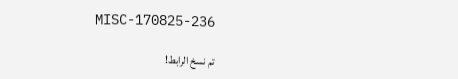MISC-170825-236

تم نسخ الرابط!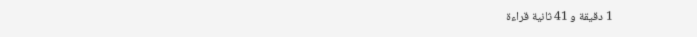1 دقيقة و 41 ثانية قراءة